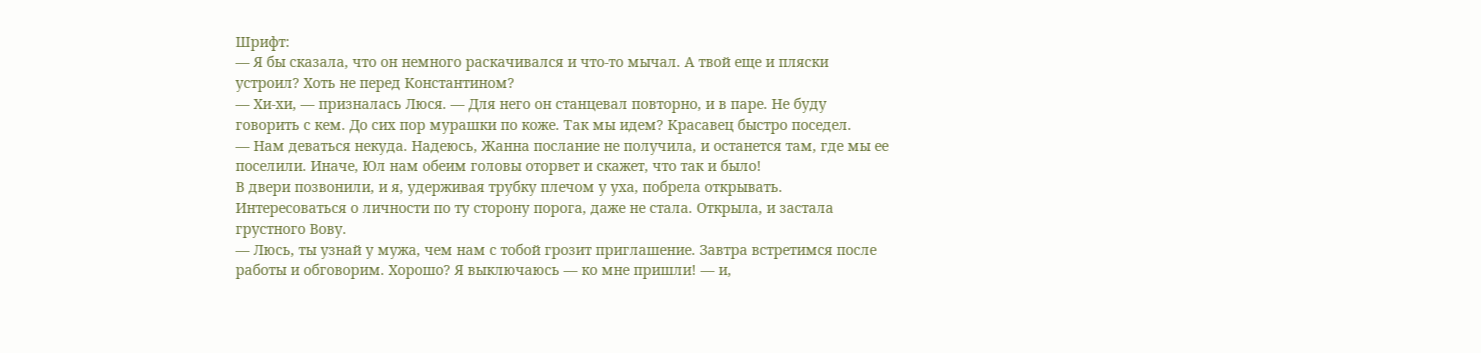Шрифт:
— Я бы сказала, что он немного раскачивался и что-то мычал. А твой еще и пляски устроил? Хоть не перед Константином?
— Хи-хи, — призналась Люся. — Для него он станцевал повторно, и в паре. Не буду говорить с кем. До сих пор мурашки по коже. Так мы идем? Красавец быстро поседел.
— Нам деваться некуда. Надеюсь, Жанна послание не получила, и останется там, где мы ее поселили. Иначе, Юл нам обеим головы оторвет и скажет, что так и было!
В двери позвонили, и я, удерживая трубку плечом у уха, побрела открывать. Интересоваться о личности по ту сторону порога, даже не стала. Открыла, и застала грустного Вову.
— Люсь, ты узнай у мужа, чем нам с тобой грозит приглашение. Завтра встретимся после работы и обговорим. Хорошо? Я выключаюсь — ко мне пришли! — и,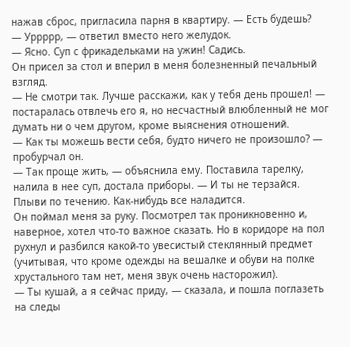нажав сброс, пригласила парня в квартиру. — Есть будешь?
— Уррррр, — ответил вместо него желудок.
— Ясно. Суп с фрикадельками на ужин! Садись.
Он присел за стол и вперил в меня болезненный печальный взгляд.
— Не смотри так. Лучше расскажи, как у тебя день прошел! — постаралась отвлечь его я, но несчастный влюбленный не мог думать ни о чем другом, кроме выяснения отношений.
— Как ты можешь вести себя, будто ничего не произошло? — пробурчал он.
— Так проще жить, — объяснила ему. Поставила тарелку, налила в нее суп, достала приборы. — И ты не терзайся. Плыви по течению. Как-нибудь все наладится.
Он поймал меня за руку. Посмотрел так проникновенно и, наверное, хотел что-то важное сказать. Но в коридоре на пол рухнул и разбился какой-то увесистый стеклянный предмет (учитывая, что кроме одежды на вешалке и обуви на полке хрустального там нет, меня звук очень насторожил).
— Ты кушай, а я сейчас приду, — сказала, и пошла поглазеть на следы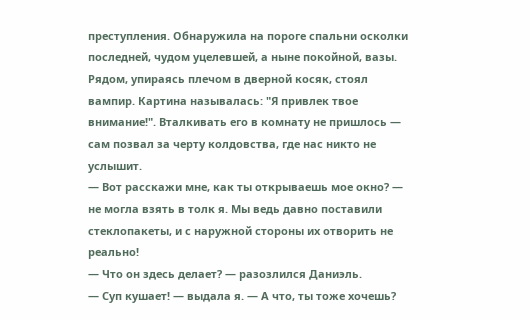преступления. Обнаружила на пороге спальни осколки последней, чудом уцелевшей, а ныне покойной, вазы. Рядом, упираясь плечом в дверной косяк, стоял вампир. Картина называлась: "Я привлек твое внимание!". Вталкивать его в комнату не пришлось — сам позвал за черту колдовства, где нас никто не услышит.
— Вот расскажи мне, как ты открываешь мое окно? — не могла взять в толк я. Мы ведь давно поставили стеклопакеты, и с наружной стороны их отворить не реально!
— Что он здесь делает? — разозлился Даниэль.
— Суп кушает! — выдала я. — А что, ты тоже хочешь?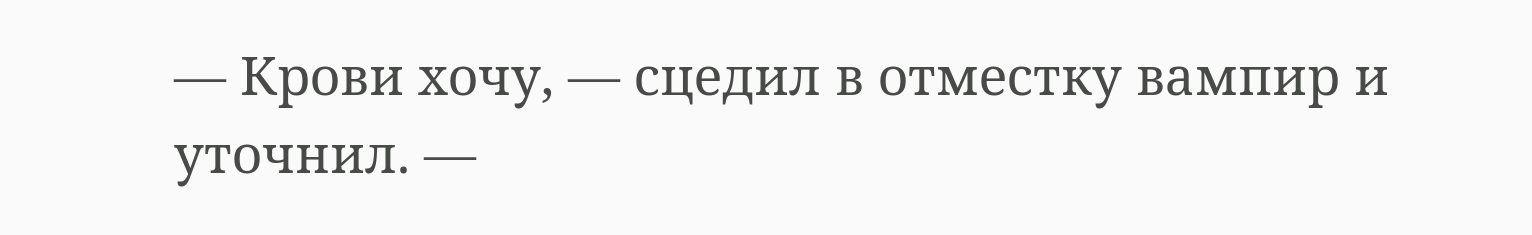— Крови хочу, — сцедил в отместку вампир и уточнил. —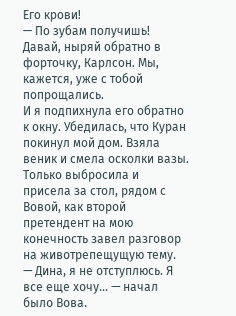Его крови!
— По зубам получишь! Давай, ныряй обратно в форточку, Карлсон. Мы, кажется, уже с тобой попрощались.
И я подпихнула его обратно к окну. Убедилась, что Куран покинул мой дом. Взяла веник и смела осколки вазы. Только выбросила и присела за стол, рядом с Вовой, как второй претендент на мою конечность завел разговор на животрепещущую тему.
— Дина, я не отступлюсь. Я все еще хочу… — начал было Вова.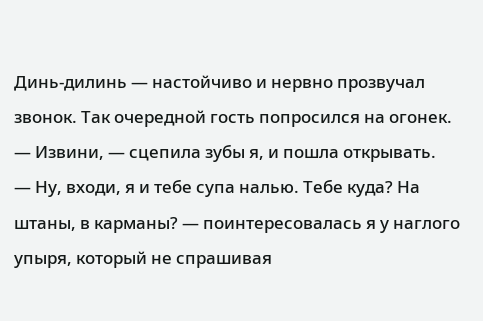Динь-дилинь — настойчиво и нервно прозвучал звонок. Так очередной гость попросился на огонек.
— Извини, — сцепила зубы я, и пошла открывать.
— Ну, входи, я и тебе супа налью. Тебе куда? На штаны, в карманы? — поинтересовалась я у наглого упыря, который не спрашивая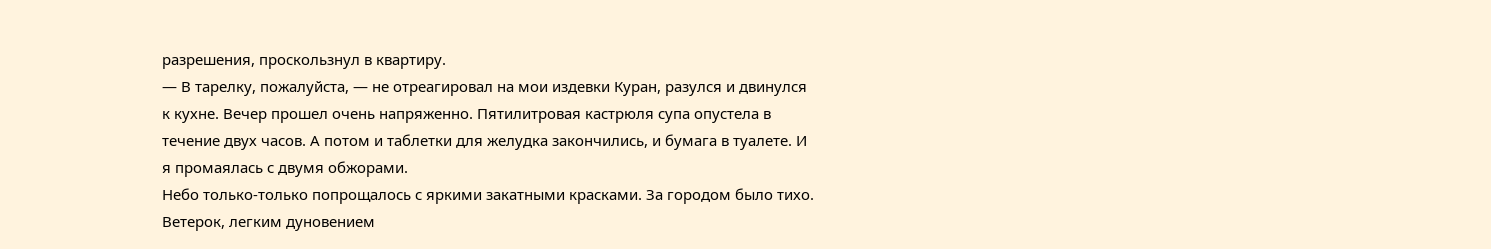разрешения, проскользнул в квартиру.
— В тарелку, пожалуйста, — не отреагировал на мои издевки Куран, разулся и двинулся к кухне. Вечер прошел очень напряженно. Пятилитровая кастрюля супа опустела в течение двух часов. А потом и таблетки для желудка закончились, и бумага в туалете. И я промаялась с двумя обжорами.
Небо только-только попрощалось с яркими закатными красками. За городом было тихо. Ветерок, легким дуновением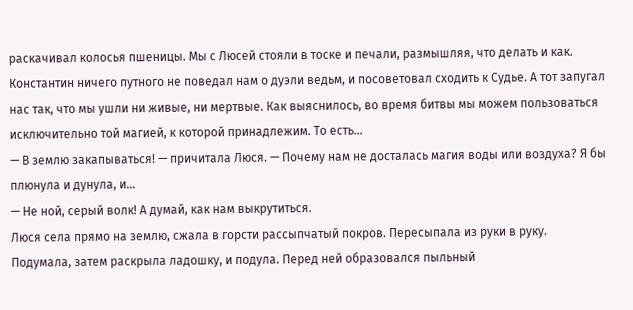раскачивал колосья пшеницы. Мы с Люсей стояли в тоске и печали, размышляя, что делать и как. Константин ничего путного не поведал нам о дуэли ведьм, и посоветовал сходить к Судье. А тот запугал нас так, что мы ушли ни живые, ни мертвые. Как выяснилось, во время битвы мы можем пользоваться исключительно той магией, к которой принадлежим. То есть…
— В землю закапываться! — причитала Люся. — Почему нам не досталась магия воды или воздуха? Я бы плюнула и дунула, и…
— Не ной, серый волк! А думай, как нам выкрутиться.
Люся села прямо на землю, сжала в горсти рассыпчатый покров. Пересыпала из руки в руку. Подумала, затем раскрыла ладошку, и подула. Перед ней образовался пыльный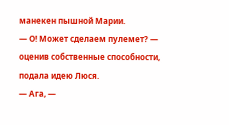манекен пышной Марии.
— О! Может сделаем пулемет? — оценив собственные способности, подала идею Люся.
— Ага, —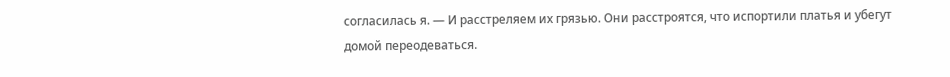согласилась я. — И расстреляем их грязью. Они расстроятся, что испортили платья и убегут домой переодеваться.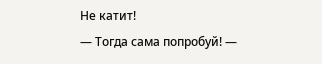Не катит!
— Тогда сама попробуй! —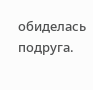обиделась подруга.